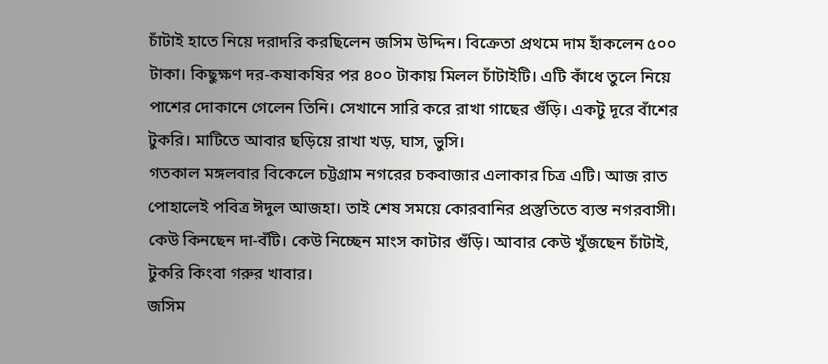চাঁটাই হাতে নিয়ে দরাদরি করছিলেন জসিম উদ্দিন। বিক্রেতা প্রথমে দাম হাঁকলেন ৫০০ টাকা। কিছুক্ষণ দর-কষাকষির পর ৪০০ টাকায় মিলল চাঁটাইটি। এটি কাঁধে তুলে নিয়ে পাশের দোকানে গেলেন তিনি। সেখানে সারি করে রাখা গাছের গুঁড়ি। একটু দূরে বাঁশের টুকরি। মাটিতে আবার ছড়িয়ে রাখা খড়, ঘাস, ভুসি।
গতকাল মঙ্গলবার বিকেলে চট্টগ্রাম নগরের চকবাজার এলাকার চিত্র এটি। আজ রাত পোহালেই পবিত্র ঈদুল আজহা। তাই শেষ সময়ে কোরবানির প্রস্তুতিতে ব্যস্ত নগরবাসী। কেউ কিনছেন দা-বঁটি। কেউ নিচ্ছেন মাংস কাটার গুঁড়ি। আবার কেউ খুঁজছেন চাঁটাই, টুকরি কিংবা গরুর খাবার।
জসিম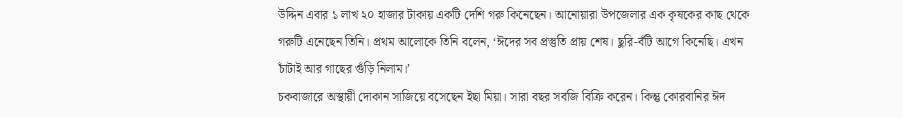উদ্দিন এবার ১ লাখ ২০ হাজার টাকায় একটি দেশি গরু কিনেছেন। আনোয়ারা উপজেলার এক কৃষকের কাছ থেকে গরুটি এনেছেন তিনি। প্রথম আলোকে তিনি বলেন, ‘ঈদের সব প্রস্তুতি প্রায় শেষ। ছুরি-বঁটি আগে কিনেছি। এখন চাঁটাই আর গাছের গুঁড়ি নিলাম।’
চকবাজারে অস্থায়ী দোকান সাজিয়ে বসেছেন ইছা মিয়া। সারা বছর সবজি বিক্রি করেন। কিন্তু কোরবানির ঈদ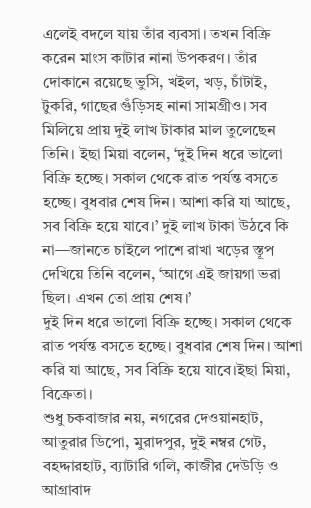এলেই বদলে যায় তাঁর ব্যবসা। তখন বিক্রি করেন মাংস কাটার নানা উপকরণ। তাঁর দোকানে রয়েছে ভুসি, খইল, খড়, চাঁটাই, টুকরি, গাছের গুঁড়িসহ নানা সামগ্রীও। সব মিলিয়ে প্রায় দুই লাখ টাকার মাল তুলেছেন তিনি। ইছা মিয়া বলেন, ‘দুই দিন ধরে ভালো বিক্রি হচ্ছে। সকাল থেকে রাত পর্যন্ত বসতে হচ্ছে। বুধবার শেষ দিন। আশা করি যা আছে, সব বিক্রি হয়ে যাবে।’ দুই লাখ টাকা উঠবে কি না—জানতে চাইলে পাশে রাখা খড়ের স্তূপ দেখিয়ে তিনি বলেন, ‘আগে এই জায়গা ভরা ছিল। এখন তো প্রায় শেষ।’
দুই দিন ধরে ভালো বিক্রি হচ্ছে। সকাল থেকে রাত পর্যন্ত বসতে হচ্ছে। বুধবার শেষ দিন। আশা করি যা আছে, সব বিক্রি হয়ে যাবে।ইছা মিয়া, বিক্রেতা।
শুধু চকবাজার নয়, নগরের দেওয়ানহাট, আতুরার ডিপো, মুরাদপুর, দুই নম্বর গেট, বহদ্দারহাট, ব্যাটারি গলি, কাজীর দেউড়ি ও আগ্রাবাদ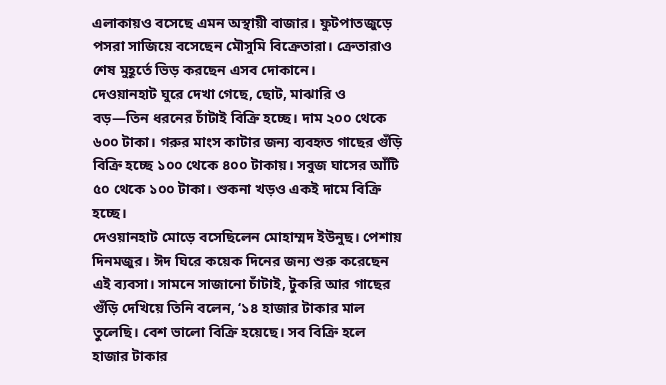এলাকায়ও বসেছে এমন অস্থায়ী বাজার। ফুটপাতজুড়ে পসরা সাজিয়ে বসেছেন মৌসুমি বিক্রেতারা। ক্রেতারাও শেষ মুহূর্তে ভিড় করছেন এসব দোকানে।
দেওয়ানহাট ঘুরে দেখা গেছে, ছোট, মাঝারি ও বড়—তিন ধরনের চাঁটাই বিক্রি হচ্ছে। দাম ২০০ থেকে ৬০০ টাকা। গরুর মাংস কাটার জন্য ব্যবহৃত গাছের গুঁড়ি বিক্রি হচ্ছে ১০০ থেকে ৪০০ টাকায়। সবুজ ঘাসের আঁটি ৫০ থেকে ১০০ টাকা। শুকনা খড়ও একই দামে বিক্রি হচ্ছে।
দেওয়ানহাট মোড়ে বসেছিলেন মোহাম্মদ ইউনুছ। পেশায় দিনমজুর। ঈদ ঘিরে কয়েক দিনের জন্য শুরু করেছেন এই ব্যবসা। সামনে সাজানো চাঁটাই, টুকরি আর গাছের গুঁড়ি দেখিয়ে তিনি বলেন, ‘১৪ হাজার টাকার মাল তুলেছি। বেশ ভালো বিক্রি হয়েছে। সব বিক্রি হলে হাজার টাকার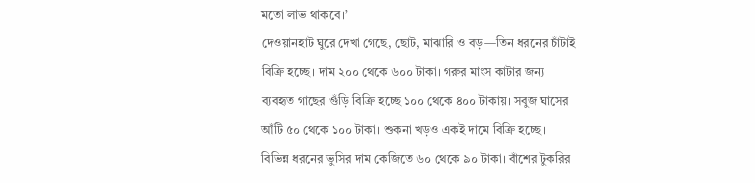মতো লাভ থাকবে।’
দেওয়ানহাট ঘুরে দেখা গেছে, ছোট, মাঝারি ও বড়—তিন ধরনের চাঁটাই বিক্রি হচ্ছে। দাম ২০০ থেকে ৬০০ টাকা। গরুর মাংস কাটার জন্য ব্যবহৃত গাছের গুঁড়ি বিক্রি হচ্ছে ১০০ থেকে ৪০০ টাকায়। সবুজ ঘাসের আঁটি ৫০ থেকে ১০০ টাকা। শুকনা খড়ও একই দামে বিক্রি হচ্ছে। বিভিন্ন ধরনের ভুসির দাম কেজিতে ৬০ থেকে ৯০ টাকা। বাঁশের টুকরির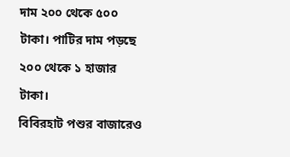দাম ২০০ থেকে ৫০০ টাকা। পাটির দাম পড়ছে ২০০ থেকে ১ হাজার টাকা।
বিবিরহাট পশুর বাজারেও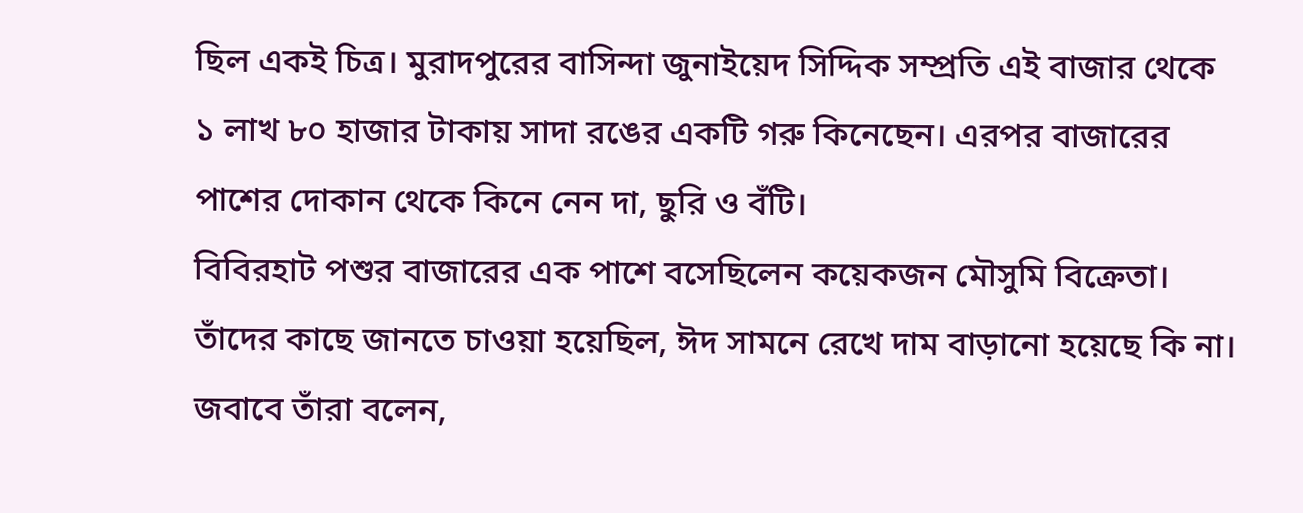ছিল একই চিত্র। মুরাদপুরের বাসিন্দা জুনাইয়েদ সিদ্দিক সম্প্রতি এই বাজার থেকে ১ লাখ ৮০ হাজার টাকায় সাদা রঙের একটি গরু কিনেছেন। এরপর বাজারের পাশের দোকান থেকে কিনে নেন দা, ছুরি ও বঁটি।
বিবিরহাট পশুর বাজারের এক পাশে বসেছিলেন কয়েকজন মৌসুমি বিক্রেতা। তাঁদের কাছে জানতে চাওয়া হয়েছিল, ঈদ সামনে রেখে দাম বাড়ানো হয়েছে কি না। জবাবে তাঁরা বলেন,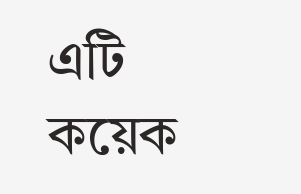এটি কয়েক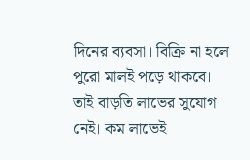দিনের ব্যবসা। বিক্রি না হলে পুরো মালই পড়ে থাকবে। তাই বাড়তি লাভের সুযোগ নেই। কম লাভেই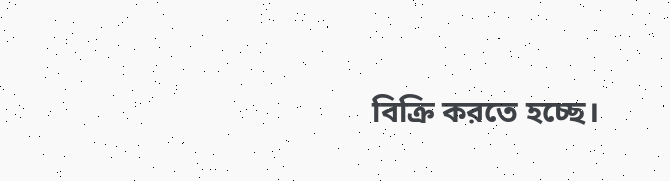বিক্রি করতে হচ্ছে।